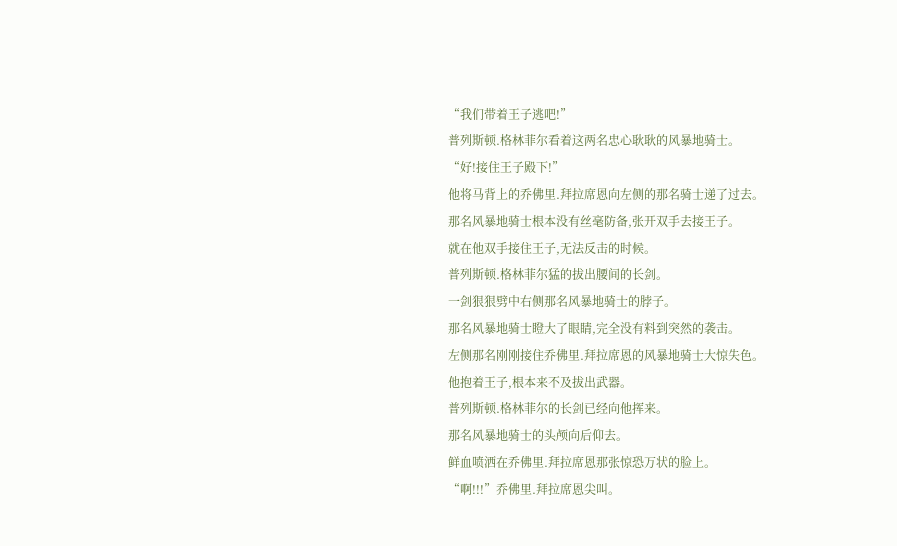“我们带着王子逃吧!”
普列斯顿.格林菲尔看着这两名忠心耿耿的风暴地骑士。
“好!接住王子殿下!”
他将马背上的乔佛里.拜拉席恩向左侧的那名骑士递了过去。
那名风暴地骑士根本没有丝毫防备,张开双手去接王子。
就在他双手接住王子,无法反击的时候。
普列斯顿.格林菲尔猛的拔出腰间的长剑。
一剑狠狠劈中右侧那名风暴地骑士的脖子。
那名风暴地骑士瞪大了眼睛,完全没有料到突然的袭击。
左侧那名刚刚接住乔佛里.拜拉席恩的风暴地骑士大惊失色。
他抱着王子,根本来不及拔出武器。
普列斯顿.格林菲尔的长剑已经向他挥来。
那名风暴地骑士的头颅向后仰去。
鲜血喷洒在乔佛里.拜拉席恩那张惊恐万状的脸上。
“啊!!!”乔佛里.拜拉席恩尖叫。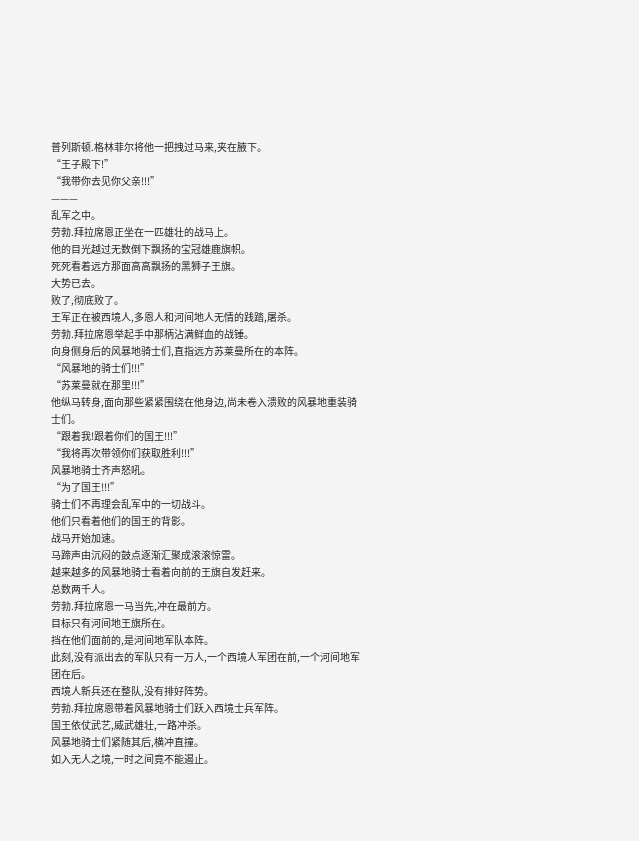普列斯顿.格林菲尔将他一把拽过马来,夹在腋下。
“王子殿下!”
“我带你去见你父亲!!!”
———
乱军之中。
劳勃.拜拉席恩正坐在一匹雄壮的战马上。
他的目光越过无数倒下飘扬的宝冠雄鹿旗帜。
死死看着远方那面高高飘扬的黑狮子王旗。
大势已去。
败了,彻底败了。
王军正在被西境人,多恩人和河间地人无情的践踏,屠杀。
劳勃.拜拉席恩举起手中那柄沾满鲜血的战锤。
向身侧身后的风暴地骑士们,直指远方苏莱曼所在的本阵。
“风暴地的骑士们!!!”
“苏莱曼就在那里!!!”
他纵马转身,面向那些紧紧围绕在他身边,尚未卷入溃败的风暴地重装骑士们。
“跟着我!跟着你们的国王!!!”
“我将再次带领你们获取胜利!!!”
风暴地骑士齐声怒吼。
“为了国王!!!”
骑士们不再理会乱军中的一切战斗。
他们只看着他们的国王的背影。
战马开始加速。
马蹄声由沉闷的鼓点逐渐汇聚成滚滚惊雷。
越来越多的风暴地骑士看着向前的王旗自发赶来。
总数两千人。
劳勃.拜拉席恩一马当先,冲在最前方。
目标只有河间地王旗所在。
挡在他们面前的,是河间地军队本阵。
此刻,没有派出去的军队只有一万人,一个西境人军团在前,一个河间地军团在后。
西境人新兵还在整队,没有排好阵势。
劳勃.拜拉席恩带着风暴地骑士们跃入西境士兵军阵。
国王依仗武艺,威武雄壮,一路冲杀。
风暴地骑士们紧随其后,横冲直撞。
如入无人之境,一时之间竟不能遏止。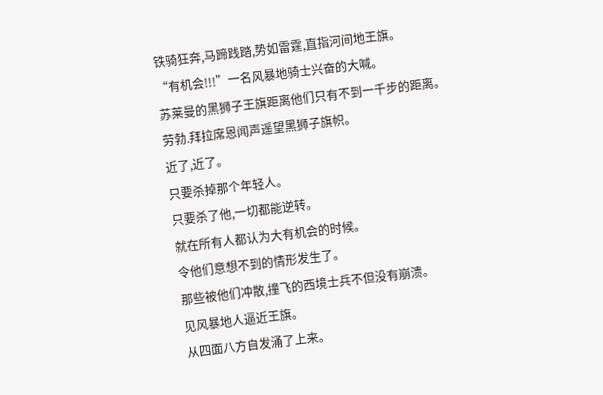铁骑狂奔,马蹄践踏,势如雷霆,直指河间地王旗。
“有机会!!!”一名风暴地骑士兴奋的大喊。
苏莱曼的黑狮子王旗距离他们只有不到一千步的距离。
劳勃.拜拉席恩闻声遥望黑狮子旗帜。
近了,近了。
只要杀掉那个年轻人。
只要杀了他,一切都能逆转。
就在所有人都认为大有机会的时候。
令他们意想不到的情形发生了。
那些被他们冲散,撞飞的西境士兵不但没有崩溃。
见风暴地人逼近王旗。
从四面八方自发涌了上来。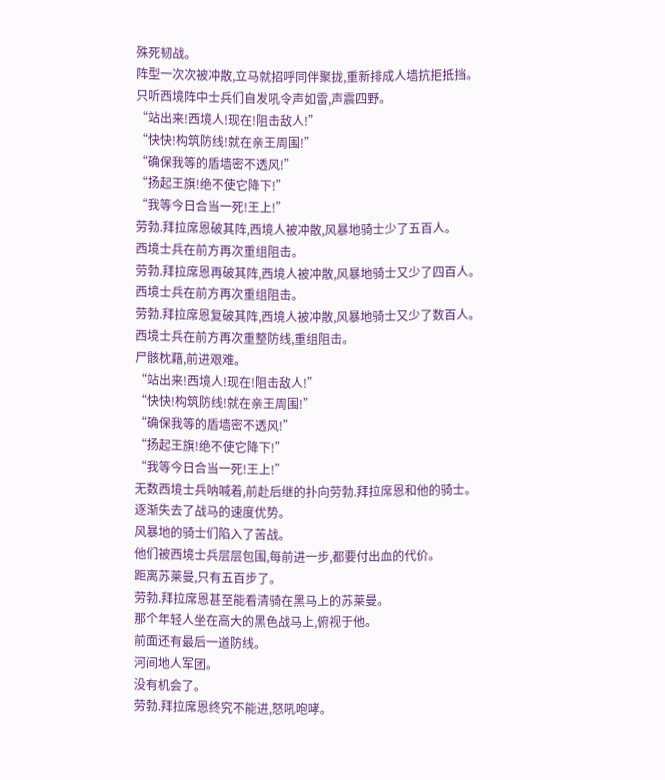殊死韧战。
阵型一次次被冲散,立马就招呼同伴聚拢,重新排成人墙抗拒抵挡。
只听西境阵中士兵们自发吼令声如雷,声震四野。
“站出来!西境人!现在!阻击敌人!”
“快快!构筑防线!就在亲王周围!”
“确保我等的盾墙密不透风!”
“扬起王旗!绝不使它降下!”
“我等今日合当一死!王上!”
劳勃.拜拉席恩破其阵,西境人被冲散,风暴地骑士少了五百人。
西境士兵在前方再次重组阻击。
劳勃.拜拉席恩再破其阵,西境人被冲散,风暴地骑士又少了四百人。
西境士兵在前方再次重组阻击。
劳勃.拜拉席恩复破其阵,西境人被冲散,风暴地骑士又少了数百人。
西境士兵在前方再次重整防线,重组阻击。
尸骸枕藉,前进艰难。
“站出来!西境人!现在!阻击敌人!”
“快快!构筑防线!就在亲王周围!”
“确保我等的盾墙密不透风!”
“扬起王旗!绝不使它降下!”
“我等今日合当一死!王上!”
无数西境士兵呐喊着,前赴后继的扑向劳勃.拜拉席恩和他的骑士。
逐渐失去了战马的速度优势。
风暴地的骑士们陷入了苦战。
他们被西境士兵层层包围,每前进一步,都要付出血的代价。
距离苏莱曼,只有五百步了。
劳勃.拜拉席恩甚至能看清骑在黑马上的苏莱曼。
那个年轻人坐在高大的黑色战马上,俯视于他。
前面还有最后一道防线。
河间地人军团。
没有机会了。
劳勃.拜拉席恩终究不能进,怒吼咆哮。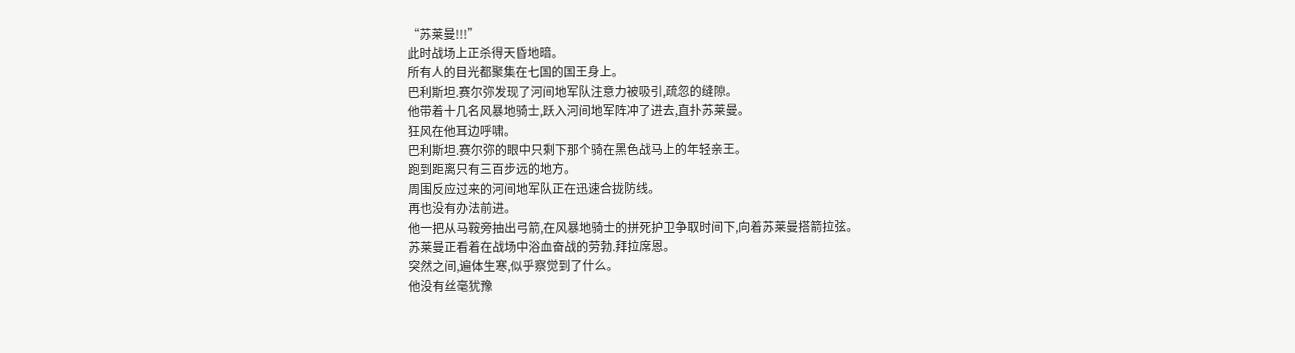“苏莱曼!!!”
此时战场上正杀得天昏地暗。
所有人的目光都聚集在七国的国王身上。
巴利斯坦.赛尔弥发现了河间地军队注意力被吸引,疏忽的缝隙。
他带着十几名风暴地骑士,跃入河间地军阵冲了进去,直扑苏莱曼。
狂风在他耳边呼啸。
巴利斯坦.赛尔弥的眼中只剩下那个骑在黑色战马上的年轻亲王。
跑到距离只有三百步远的地方。
周围反应过来的河间地军队正在迅速合拢防线。
再也没有办法前进。
他一把从马鞍旁抽出弓箭,在风暴地骑士的拼死护卫争取时间下,向着苏莱曼搭箭拉弦。
苏莱曼正看着在战场中浴血奋战的劳勃.拜拉席恩。
突然之间,遍体生寒,似乎察觉到了什么。
他没有丝毫犹豫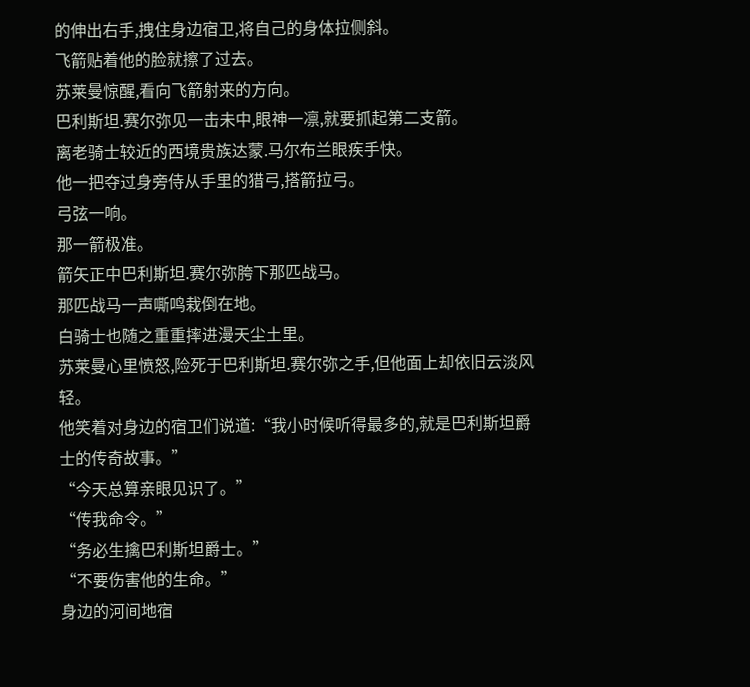的伸出右手,拽住身边宿卫,将自己的身体拉侧斜。
飞箭贴着他的脸就擦了过去。
苏莱曼惊醒,看向飞箭射来的方向。
巴利斯坦.赛尔弥见一击未中,眼神一凛,就要抓起第二支箭。
离老骑士较近的西境贵族达蒙.马尔布兰眼疾手快。
他一把夺过身旁侍从手里的猎弓,搭箭拉弓。
弓弦一响。
那一箭极准。
箭矢正中巴利斯坦.赛尔弥胯下那匹战马。
那匹战马一声嘶鸣栽倒在地。
白骑士也随之重重摔进漫天尘土里。
苏莱曼心里愤怒,险死于巴利斯坦.赛尔弥之手,但他面上却依旧云淡风轻。
他笑着对身边的宿卫们说道:“我小时候听得最多的,就是巴利斯坦爵士的传奇故事。”
“今天总算亲眼见识了。”
“传我命令。”
“务必生擒巴利斯坦爵士。”
“不要伤害他的生命。”
身边的河间地宿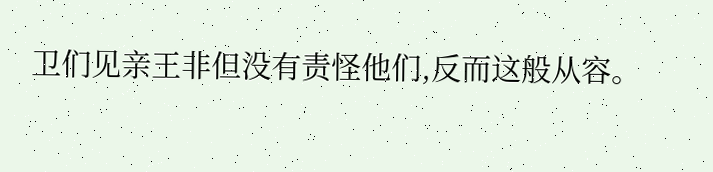卫们见亲王非但没有责怪他们,反而这般从容。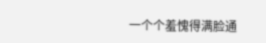一个个羞愧得满脸通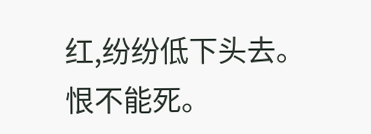红,纷纷低下头去。
恨不能死。